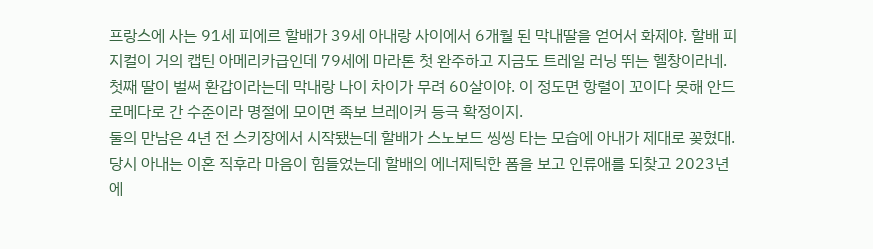프랑스에 사는 91세 피에르 할배가 39세 아내랑 사이에서 6개월 된 막내딸을 얻어서 화제야. 할배 피지컬이 거의 캡틴 아메리카급인데 79세에 마라톤 첫 완주하고 지금도 트레일 러닝 뛰는 헬창이라네. 첫째 딸이 벌써 환갑이라는데 막내랑 나이 차이가 무려 60살이야. 이 정도면 항렬이 꼬이다 못해 안드로메다로 간 수준이라 명절에 모이면 족보 브레이커 등극 확정이지.
둘의 만남은 4년 전 스키장에서 시작됐는데 할배가 스노보드 씽씽 타는 모습에 아내가 제대로 꽂혔대. 당시 아내는 이혼 직후라 마음이 힘들었는데 할배의 에너제틱한 폼을 보고 인류애를 되찾고 2023년에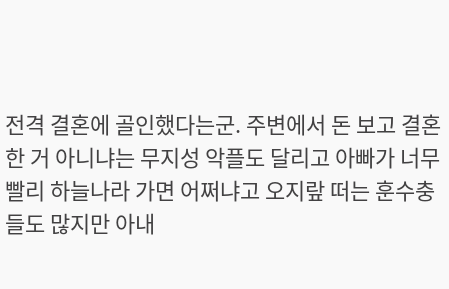전격 결혼에 골인했다는군. 주변에서 돈 보고 결혼한 거 아니냐는 무지성 악플도 달리고 아빠가 너무 빨리 하늘나라 가면 어쩌냐고 오지랖 떠는 훈수충들도 많지만 아내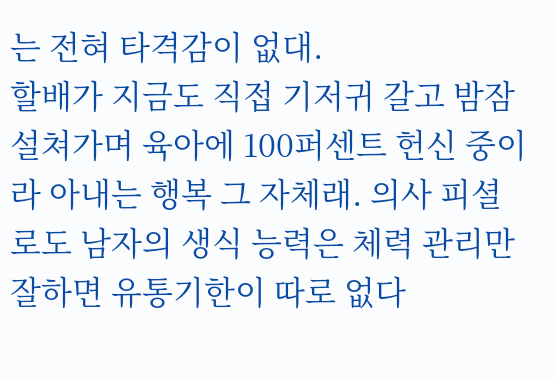는 전혀 타격감이 없대.
할배가 지금도 직접 기저귀 갈고 밤잠 설쳐가며 육아에 100퍼센트 헌신 중이라 아내는 행복 그 자체래. 의사 피셜로도 남자의 생식 능력은 체력 관리만 잘하면 유통기한이 따로 없다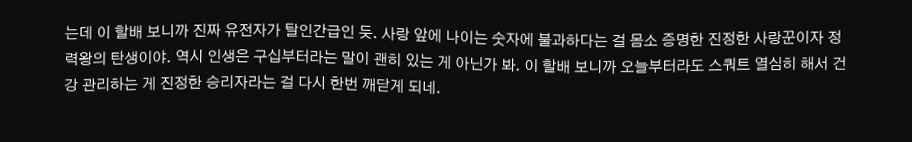는데 이 할배 보니까 진짜 유전자가 탈인간급인 듯. 사랑 앞에 나이는 숫자에 불과하다는 걸 몸소 증명한 진정한 사랑꾼이자 정력왕의 탄생이야. 역시 인생은 구십부터라는 말이 괜히 있는 게 아닌가 봐. 이 할배 보니까 오늘부터라도 스쿼트 열심히 해서 건강 관리하는 게 진정한 승리자라는 걸 다시 한번 깨닫게 되네.